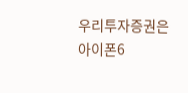우리투자증권은 아이폰6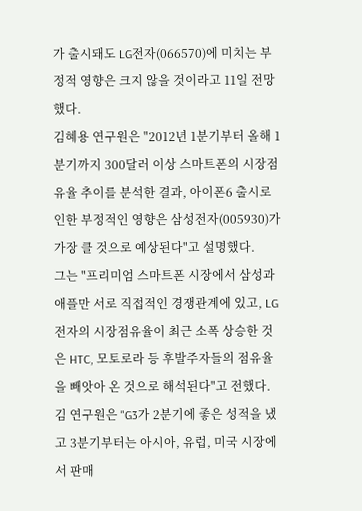가 출시돼도 LG전자(066570)에 미치는 부정적 영향은 크지 않을 것이라고 11일 전망했다.
김혜용 연구원은 "2012년 1분기부터 올해 1분기까지 300달러 이상 스마트폰의 시장점유율 추이를 분석한 결과, 아이폰6 출시로 인한 부정적인 영향은 삼성전자(005930)가 가장 클 것으로 예상된다"고 설명했다.
그는 "프리미엄 스마트폰 시장에서 삼성과 애플만 서로 직접적인 경쟁관계에 있고, LG전자의 시장점유율이 최근 소폭 상승한 것은 HTC, 모토로라 등 후발주자들의 점유율을 빼앗아 온 것으로 해석된다"고 전했다.
김 연구원은 "G3가 2분기에 좋은 성적을 냈고 3분기부터는 아시아, 유럽, 미국 시장에서 판매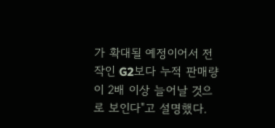가 확대될 예정이어서 전작인 G2보다 누적 판매량이 2배 이상 늘어날 것으로 보인다"고 설명했다.